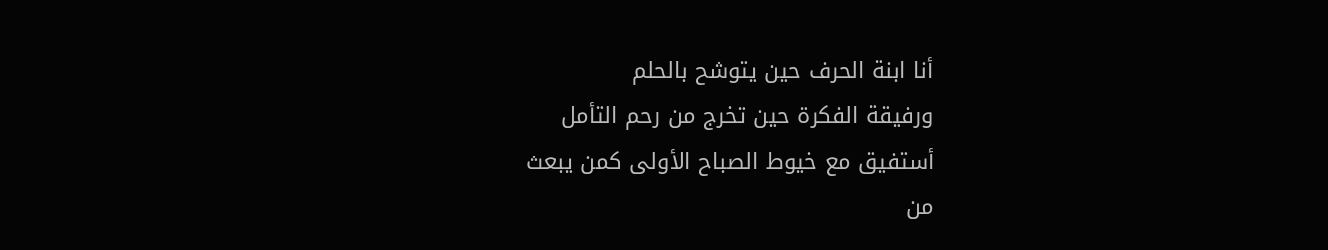أنا ابنة الحرف حين يتوشح بالحلم
ورفيقة الفكرة حين تخرج من رحم التأمل
أستفيق مع خيوط الصباح الأولى كمن يبعث
من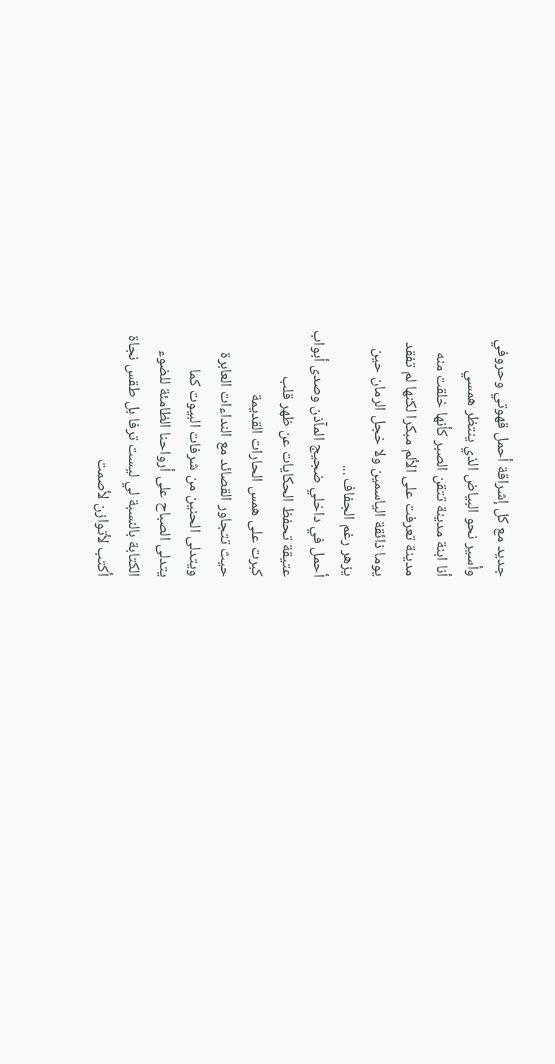جديد مع كل إشراقة أحمل قهوتي وحروفي
وأسير نحو البياض الذي ينتظر همسي
أنا ابنة مدينة تتقن الصبر كأنها خلقت منه
مدينة تعرفت على الألم مبكرا لكنها لم تفقد
يوما ذائقة الياسمين ولا خجل الرمان حين
يزهر رغم الجفاف ...
أحمل في داخلي ضجيج المآذن وصدى أبواب
عتيقة تحفظ الحكايات عن ظهر قلب
كبرت على همس الحارات القديمة
حيث تتجاور القصائد مع النداءات العابرة
ويتدلى الحنين من شرفات البيوت كما
يتدلى الصباح على أرواحنا الظامئة للضوء
الكتابة بالنسبة لي ليست ترفا بل طقس نجاة
أكتب لأتوازن لأصمت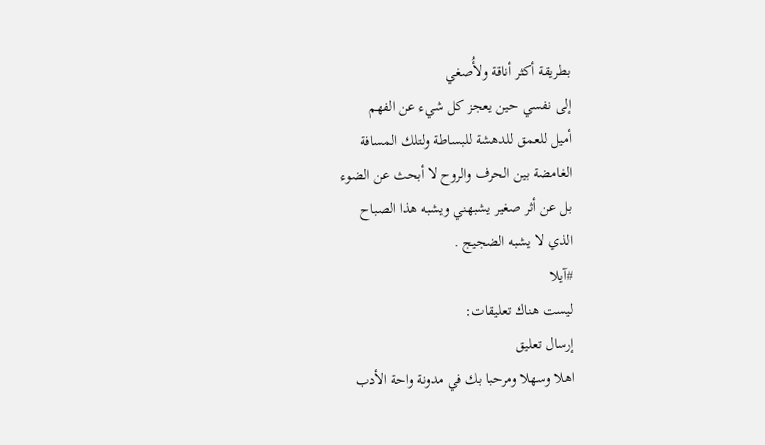بطريقة أكثر أناقة ولأُصغي
إلى نفسي حين يعجز كل شيء عن الفهم
أميل للعمق للدهشة للبساطة ولتلك المسافة
الغامضة بين الحرف والروح لا أبحث عن الضوء
بل عن أثر صغير يشبهني ويشبه هذا الصباح
الذي لا يشبه الضجيج .
#آيلا
ليست هناك تعليقات:
إرسال تعليق
اهلا وسهلا ومرحبا بك في مدونة واحة الأدب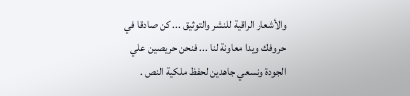والأشعار الراقية للنشر والتوثيق ... كن صادقا في حروفك ويدا معاونة لنا ... فنحن حريصين علي الجودة ونسعي جاهدين لحفظ ملكية النص .